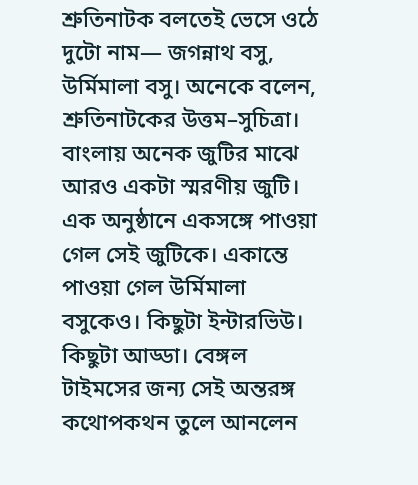শ্রুতিনাটক বলতেই ভেসে ওঠে দুটো নাম— জগন্নাথ বসু, উর্মিমালা বসু। অনেকে বলেন, শ্রুতিনাটকের উত্তম–সুচিত্রা। বাংলায় অনেক জুটির মাঝে আরও একটা স্মরণীয় জুটি। এক অনুষ্ঠানে একসঙ্গে পাওয়া গেল সেই জুটিকে। একান্তে পাওয়া গেল উর্মিমালা বসুকেও। কিছুটা ইন্টারভিউ। কিছুটা আড্ডা। বেঙ্গল টাইমসের জন্য সেই অন্তরঙ্গ কথোপকথন তুলে আনলেন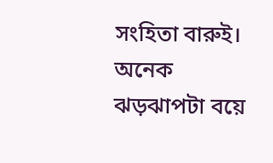সংহিতা বারুই।
অনেক ঝড়ঝাপটা বয়ে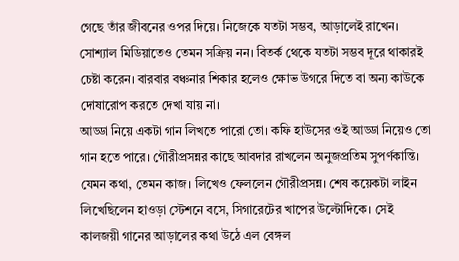গেছে তাঁর জীবনের ওপর দিয়ে। নিজেকে যতটা সম্ভব, আড়ালেই রাখেন। সোশ্যাল মিডিয়াতেও তেমন সক্রিয় নন। বিতর্ক থেকে যতটা সম্ভব দূরে থাকারই চেষ্টা করেন। বারবার বঞ্চনার শিকার হলেও ক্ষোভ উগরে দিতে বা অন্য কাউকে দোষারোপ করতে দেখা যায় না।
আড্ডা নিয়ে একটা গান লিখতে পারো তো। কফি হাউসের ওই আড্ডা নিয়েও তো গান হতে পারে। গৌরীপ্রসন্নর কাছে আবদার রাখলেন অনুজপ্রতিম সুপর্ণকান্তি। যেমন কথা, তেমন কাজ। লিখেও ফেললেন গৌরীপ্রসন্ন। শেষ কয়েকটা লাইন লিখেছিলেন হাওড়া স্টেশনে বসে, সিগারেটের খাপের উল্টোদিকে। সেই কালজয়ী গানের আড়ালের কথা উঠে এল বেঙ্গল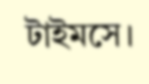টাইমসে।